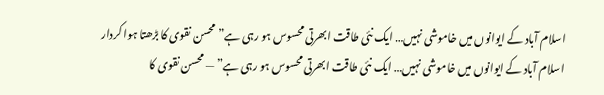اسلام آباد کے ایوانوں میں خاموشی نہیں… ایک نئی طاقت ابھرتی محسوس ہو رہی ہے” محسن نقوی کا بڑھتا ہوا کردار
اسلام آباد کے ایوانوں میں خاموشی نہیں… ایک نئی طاقت ابھرتی محسوس ہو رہی ہے” — محسن نقوی کا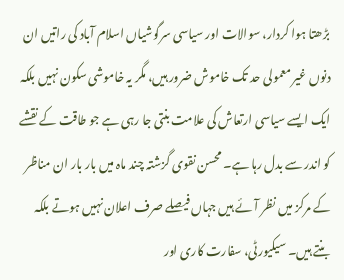بڑھتا ہوا کردار، سوالات اور سیاسی سرگوشیاں اسلام آباد کی راتیں ان دنوں غیر معمولی حد تک خاموش ضرور ہیں، مگر یہ خاموشی سکون نہیں بلکہ ایک ایسے سیاسی ارتعاش کی علامت بنتی جا رہی ہے جو طاقت کے نقشے کو اندر سے بدل رہا ہے۔ محسن نقوی گزشتہ چند ماہ میں بار بار ان مناظر کے مرکز میں نظر آئے ہیں جہاں فیصلے صرف اعلان نہیں ہوتے بلکہ بنتے ہیں۔ سیکیورٹی، سفارت کاری اور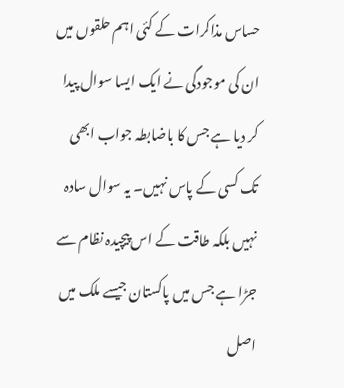حساس مذاکرات کے کئی اہم حلقوں میں ان کی موجودگی نے ایک ایسا سوال پیدا کر دیا ہے جس کا باضابطہ جواب ابھی تک کسی کے پاس نہیں۔ یہ سوال سادہ نہیں بلکہ طاقت کے اس پیچیدہ نظام سے جڑا ہے جس میں پاکستان جیسے ملک میں اصل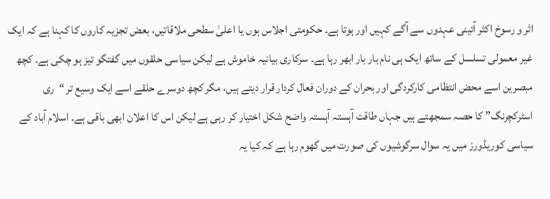اثر و رسوخ اکثر آئینی عہدوں سے آگے کہیں اور ہوتا ہے۔ حکومتی اجلاس ہوں یا اعلیٰ سطحی ملاقاتیں، بعض تجزیہ کاروں کا کہنا ہے کہ ایک غیر معمولی تسلسل کے ساتھ ایک ہی نام بار بار ابھر رہا ہے۔ سرکاری بیانیہ خاموش ہے لیکن سیاسی حلقوں میں گفتگو تیز ہو چکی ہے۔ کچھ مبصرین اسے محض انتظامی کارکردگی اور بحران کے دوران فعال کردار قرار دیتے ہیں، مگر کچھ دوسرے حلقے اسے ایک وسیع تر “ری اسٹرکچرنگ” کا حصہ سمجھتے ہیں جہاں طاقت آہستہ آہستہ واضح شکل اختیار کر رہی ہے لیکن اس کا اعلان ابھی باقی ہے۔ اسلام آباد کے سیاسی کوریڈورز میں یہ سوال سرگوشیوں کی صورت میں گھوم رہا ہے کہ کیا یہ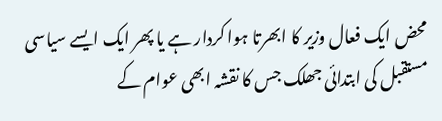محض ایک فعال وزیر کا ابھرتا ہوا کردار ہے یا پھر ایک ایسے سیاسی مستقبل کی ابتدائی جھلک جس کا نقشہ ابھی عوام کے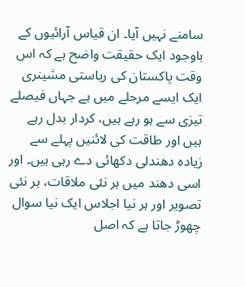سامنے نہیں آیا۔ ان قیاس آرائیوں کے باوجود ایک حقیقت واضح ہے کہ اس وقت پاکستان کی ریاستی مشینری ایک ایسے مرحلے میں ہے جہاں فیصلے تیزی سے ہو رہے ہیں، کردار بدل رہے ہیں اور طاقت کی لائنیں پہلے سے زیادہ دھندلی دکھائی دے رہی ہیں۔ اور اسی دھند میں ہر نئی ملاقات، ہر نئی تصویر اور ہر نیا اجلاس ایک نیا سوال چھوڑ جاتا ہے کہ اصل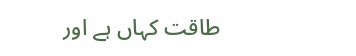طاقت کہاں ہے اور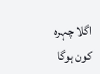اگلا چہرہ کون ہوگا